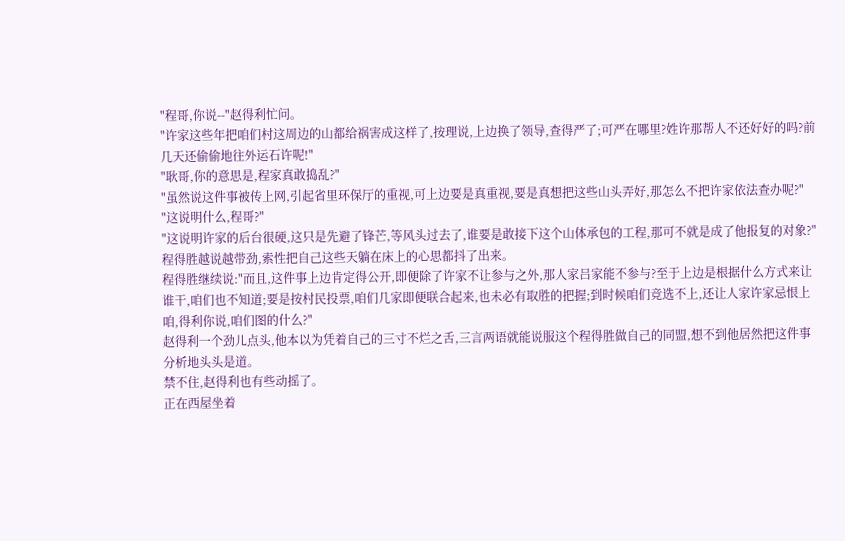"程哥,你说--"赵得利忙问。
"许家这些年把咱们村这周边的山都给祸害成这样了,按理说,上边换了领导,查得严了;可严在哪里?姓许那帮人不还好好的吗?前几天还偷偷地往外运石许呢!"
"耿哥,你的意思是,程家真敢捣乱?"
"虽然说这件事被传上网,引起省里环保厅的重视,可上边要是真重视,要是真想把这些山头弄好,那怎么不把许家依法查办呢?"
"这说明什么,程哥?"
"这说明许家的后台很硬,这只是先避了锋芒,等风头过去了,谁要是敢接下这个山体承包的工程,那可不就是成了他报复的对象?"程得胜越说越带劲,索性把自己这些天躺在床上的心思都抖了出来。
程得胜继续说:"而且,这件事上边肯定得公开,即便除了许家不让参与之外,那人家吕家能不参与?至于上边是根据什么方式来让谁干,咱们也不知道;要是按村民投票,咱们几家即便联合起来,也未必有取胜的把握;到时候咱们竞选不上,还让人家许家忌恨上咱,得利你说,咱们图的什么?"
赵得利一个劲儿点头,他本以为凭着自己的三寸不烂之舌,三言两语就能说服这个程得胜做自己的同盟,想不到他居然把这件事分析地头头是道。
禁不住,赵得利也有些动摇了。
正在西屋坐着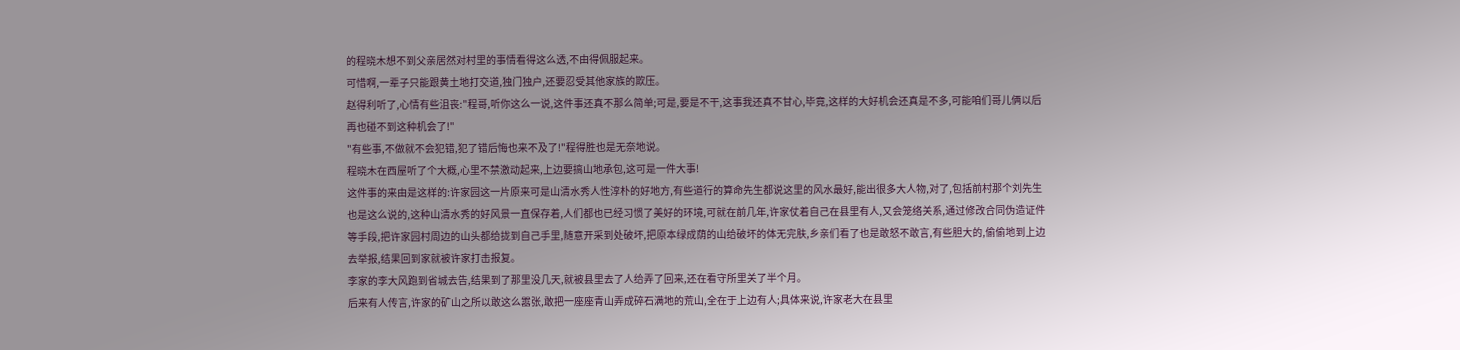的程晓木想不到父亲居然对村里的事情看得这么透,不由得佩服起来。
可惜啊,一辈子只能跟黄土地打交道,独门独户,还要忍受其他家族的欺压。
赵得利听了,心情有些沮丧:"程哥,听你这么一说,这件事还真不那么简单;可是,要是不干,这事我还真不甘心,毕竟,这样的大好机会还真是不多,可能咱们哥儿俩以后再也碰不到这种机会了!"
"有些事,不做就不会犯错,犯了错后悔也来不及了!"程得胜也是无奈地说。
程晓木在西屋听了个大概,心里不禁激动起来,上边要搞山地承包,这可是一件大事!
这件事的来由是这样的:许家园这一片原来可是山清水秀人性淳朴的好地方,有些道行的算命先生都说这里的风水最好,能出很多大人物,对了,包括前村那个刘先生也是这么说的,这种山清水秀的好风景一直保存着,人们都也已经习惯了美好的环境,可就在前几年,许家仗着自己在县里有人,又会笼络关系,通过修改合同伪造证件等手段,把许家园村周边的山头都给拢到自己手里,随意开采到处破坏,把原本绿成荫的山给破坏的体无完肤,乡亲们看了也是敢怒不敢言,有些胆大的,偷偷地到上边去举报,结果回到家就被许家打击报复。
李家的李大风跑到省城去告,结果到了那里没几天,就被县里去了人给弄了回来,还在看守所里关了半个月。
后来有人传言,许家的矿山之所以敢这么嚣张,敢把一座座青山弄成碎石满地的荒山,全在于上边有人;具体来说,许家老大在县里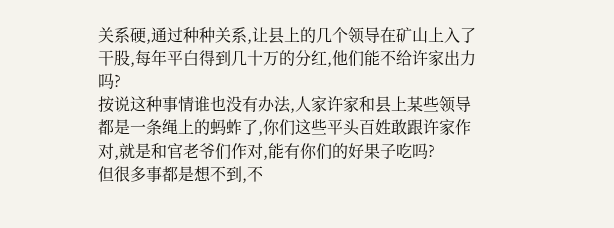关系硬,通过种种关系,让县上的几个领导在矿山上入了干股,每年平白得到几十万的分红,他们能不给许家出力吗?
按说这种事情谁也没有办法,人家许家和县上某些领导都是一条绳上的蚂蚱了,你们这些平头百姓敢跟许家作对,就是和官老爷们作对,能有你们的好果子吃吗?
但很多事都是想不到,不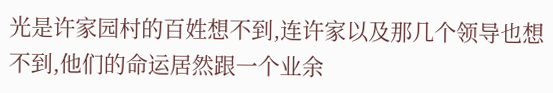光是许家园村的百姓想不到,连许家以及那几个领导也想不到,他们的命运居然跟一个业余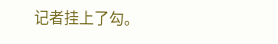记者挂上了勾。